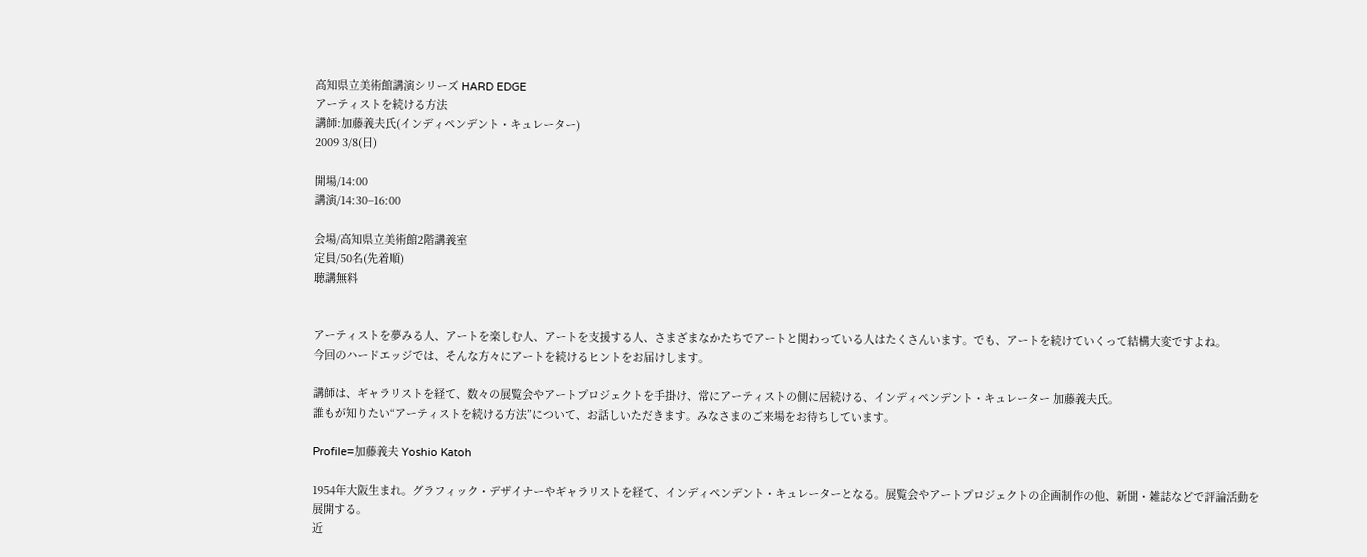高知県立美術館講演シリーズ HARD EDGE
アーティストを続ける方法
講師:加藤義夫氏(インディペンデント・キュレーター)
2009 3/8(日)

開場/14:00
講演/14:30−16:00

会場/高知県立美術館2階講義室
定員/50名(先着順)
聴講無料


アーティストを夢みる人、アートを楽しむ人、アートを支援する人、さまざまなかたちでアートと関わっている人はたくさんいます。でも、アートを続けていくって結構大変ですよね。
今回のハードエッジでは、そんな方々にアートを続けるヒントをお届けします。

講師は、ギャラリストを経て、数々の展覧会やアートプロジェクトを手掛け、常にアーティストの側に居続ける、インディペンデント・キュレーター 加藤義夫氏。
誰もが知りたい“アーティストを続ける方法”について、お話しいただきます。みなさまのご来場をお待ちしています。

Profile=加藤義夫 Yoshio Katoh

1954年大阪生まれ。グラフィック・デザイナーやギャラリストを経て、インディペンデント・キュレーターとなる。展覧会やアートプロジェクトの企画制作の他、新聞・雑誌などで評論活動を展開する。
近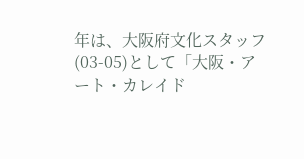年は、大阪府文化スタッフ(03-05)として「大阪・アート・カレイド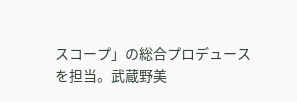スコープ」の総合プロデュースを担当。武蔵野美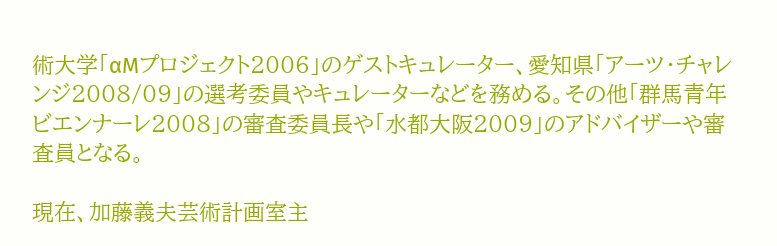術大学「αMプロジェクト2006」のゲストキュレーター、愛知県「アーツ・チャレンジ2008/09」の選考委員やキュレーターなどを務める。その他「群馬青年ビエンナーレ2008」の審査委員長や「水都大阪2009」のアドバイザーや審査員となる。

現在、加藤義夫芸術計画室主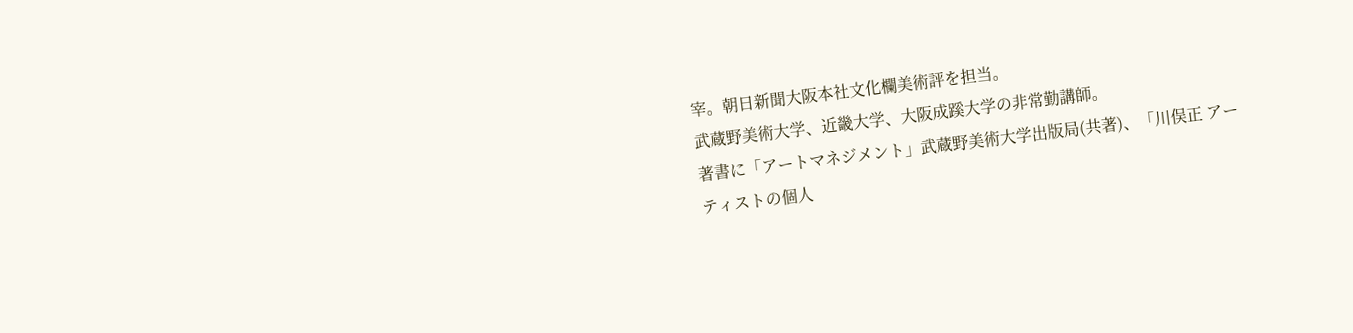宰。朝日新聞大阪本社文化欄美術評を担当。
武蔵野美術大学、近畿大学、大阪成蹊大学の非常勤講師。
著書に「アートマネジメント」武蔵野美術大学出版局(共著)、「川俣正 アーティストの個人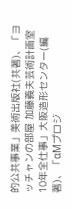的公共事業」美術出版社(共著)、「ヨッチャンの部屋 加藤義夫芸術計画室10年全仕事」大阪造形センター(編著)、「αMプロジ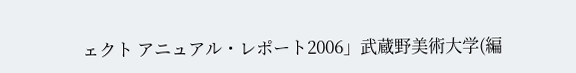ェクト アニュアル・レポート2006」武蔵野美術大学(編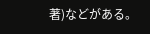著)などがある。